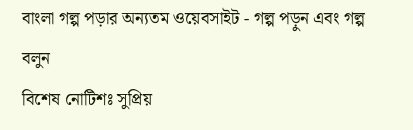বাংলা গল্প পড়ার অন্যতম ওয়েবসাইট - গল্প পড়ুন এবং গল্প বলুন
বিশেষ নোটিশঃ সুপ্রিয়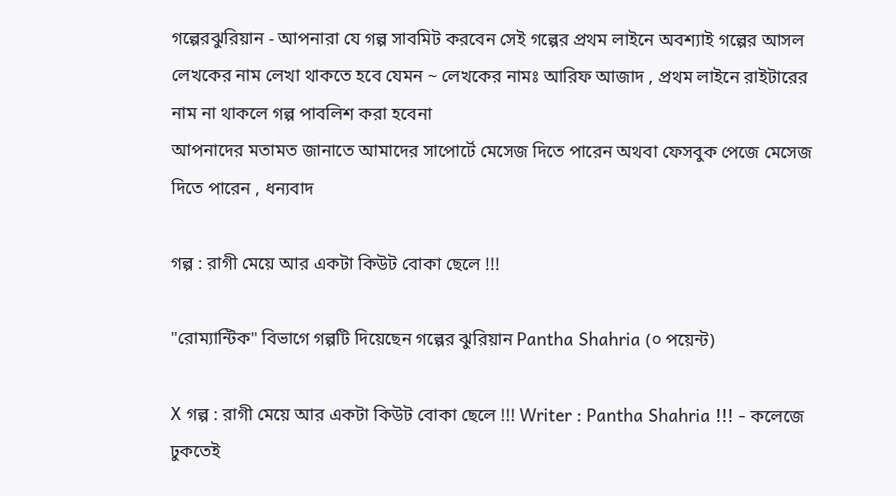গল্পেরঝুরিয়ান - আপনারা যে গল্প সাবমিট করবেন সেই গল্পের প্রথম লাইনে অবশ্যাই গল্পের আসল লেখকের নাম লেখা থাকতে হবে যেমন ~ লেখকের নামঃ আরিফ আজাদ , প্রথম লাইনে রাইটারের নাম না থাকলে গল্প পাবলিশ করা হবেনা
আপনাদের মতামত জানাতে আমাদের সাপোর্টে মেসেজ দিতে পারেন অথবা ফেসবুক পেজে মেসেজ দিতে পারেন , ধন্যবাদ

গল্প : রাগী মেয়ে আর একটা কিউট বোকা ছেলে !!!

"রোম্যান্টিক" বিভাগে গল্পটি দিয়েছেন গল্পের ঝুরিয়ান Pantha Shahria (০ পয়েন্ট)

X গল্প : রাগী মেয়ে আর একটা কিউট বোকা ছেলে !!! Writer : Pantha Shahria !!! - কলেজে ঢুকতেই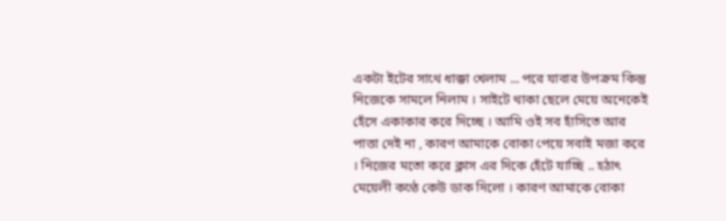একটা ইটের সাথে ধাক্কা খেলাম ... পরে যাবার উপক্রম কিন্তু নিজেকে সামলে নিলাম । সাইটে থাকা ছেলে মেয়ে অনেকেই হেঁসে একাকার করে দিচ্ছে । আমি ওই সব হাঁসিতে আর পাত্তা দেই না , কারণ আমাকে বোকা পেয়ে সবাই মজা করে । নিজের মতো করে ক্লাস এর দিকে হেঁটে যাচ্ছি .. হঠাৎ মেয়েলী কণ্ঠে কেউ ডাক দিলো । কারণ আমাকে বোকা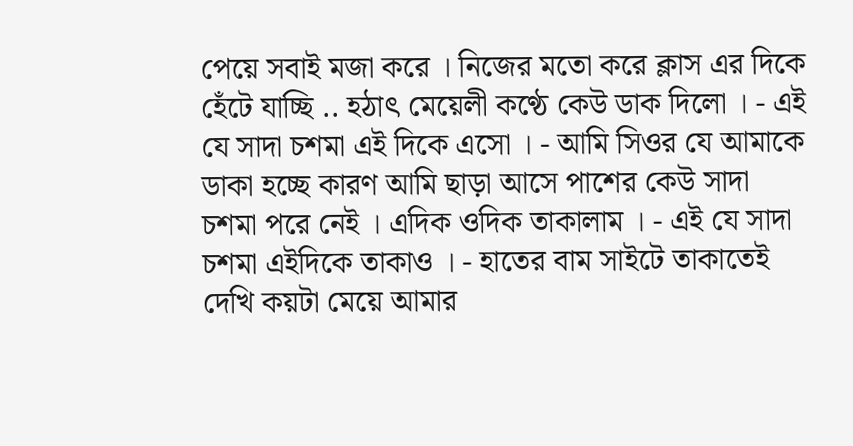পেয়ে সবাই মজা করে । নিজের মতো করে ক্লাস এর দিকে হেঁটে যাচ্ছি .. হঠাৎ মেয়েলী কণ্ঠে কেউ ডাক দিলো । - এই যে সাদা চশমা এই দিকে এসো । - আমি সিওর যে আমাকে ডাকা হচ্ছে কারণ আমি ছাড়া আসে পাশের কেউ সাদা চশমা পরে নেই । এদিক ওদিক তাকালাম । - এই যে সাদা চশমা এইদিকে তাকাও । - হাতের বাম সাইটে তাকাতেই দেখি কয়টা মেয়ে আমার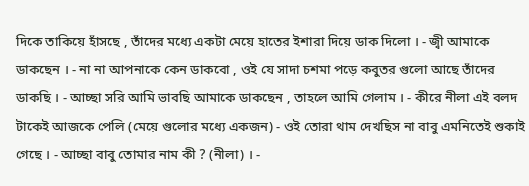দিকে তাকিয়ে হাঁসছে , তাঁদের মধ্যে একটা মেয়ে হাতের ইশারা দিয়ে ডাক দিলো । - জ্বী আমাকে ডাকছেন । - না না আপনাকে কেন ডাকবো , ওই যে সাদা চশমা পড়ে কবুতর গুলো আছে তাঁদের ডাকছি । - আচ্ছা সরি আমি ভাবছি আমাকে ডাকছেন , তাহলে আমি গেলাম । - কীরে নীলা এই বলদ টাকেই আজকে পেলি (মেয়ে গুলোর মধ্যে একজন) - ওই তোরা থাম দেখছিস না বাবু এমনিতেই শুকাই গেছে । - আচ্ছা বাবু তোমার নাম কী ? (নীলা) । -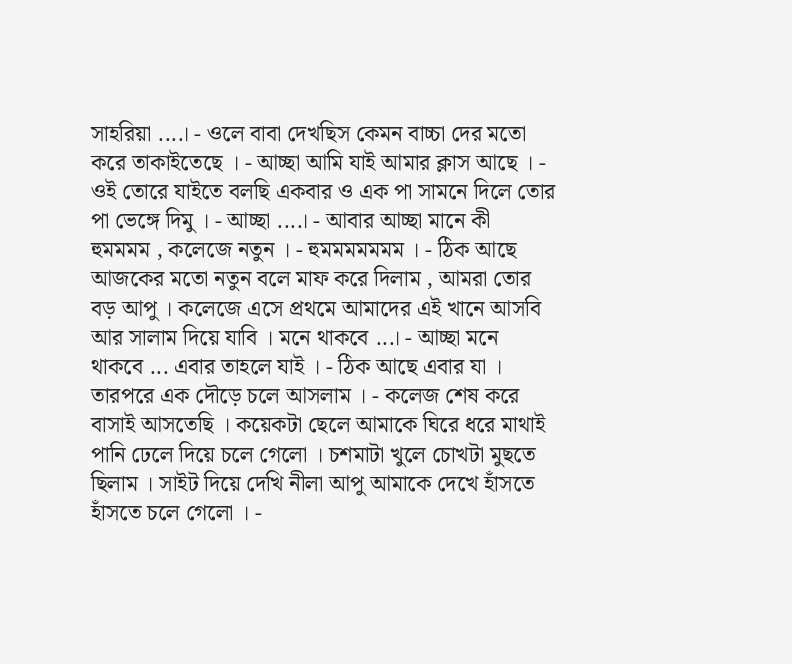সাহরিয়া ....। - ওলে বাবা দেখছিস কেমন বাচ্চা দের মতো করে তাকাইতেছে । - আচ্ছা আমি যাই আমার ক্লাস আছে । - ওই তোরে যাইতে বলছি একবার ও এক পা সামনে দিলে তোর পা ভেঙ্গে দিমু । - আচ্ছা ....। - আবার আচ্ছা মানে কী হুমমমম , কলেজে নতুন । - হুমমমমমমম । - ঠিক আছে আজকের মতো নতুন বলে মাফ করে দিলাম , আমরা তোর বড় আপু । কলেজে এসে প্রথমে আমাদের এই খানে আসবি আর সালাম দিয়ে যাবি । মনে থাকবে ...। - আচ্ছা মনে থাকবে ... এবার তাহলে যাই । - ঠিক আছে এবার যা । তারপরে এক দৌড়ে চলে আসলাম । - কলেজ শেষ করে বাসাই আসতেছি । কয়েকটা ছেলে আমাকে ঘিরে ধরে মাথাই পানি ঢেলে দিয়ে চলে গেলো । চশমাটা খুলে চোখটা মুছতে ছিলাম । সাইট দিয়ে দেখি নীলা আপু আমাকে দেখে হাঁসতে হাঁসতে চলে গেলো । -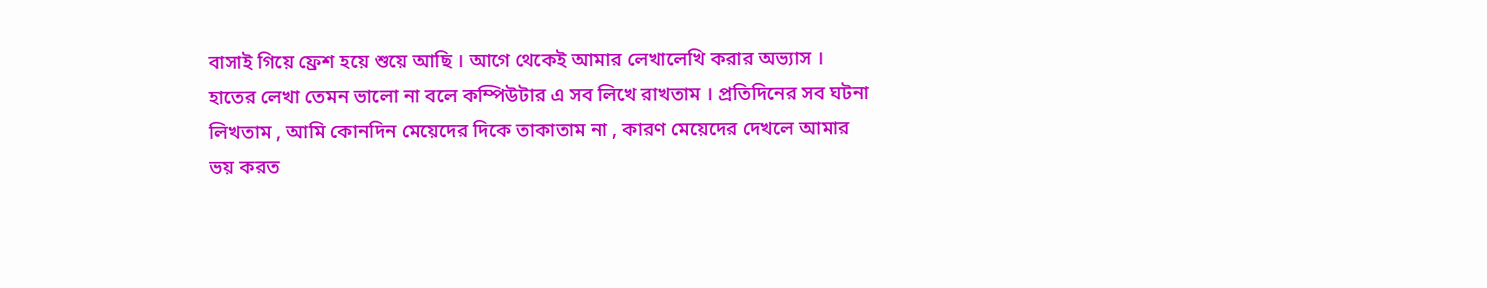বাসাই গিয়ে ফ্রেশ হয়ে শুয়ে আছি । আগে থেকেই আমার লেখালেখি করার অভ্যাস । হাতের লেখা তেমন ভালো না বলে কম্পিউটার এ সব লিখে রাখতাম । প্রতিদিনের সব ঘটনা লিখতাম , আমি কোনদিন মেয়েদের দিকে তাকাতাম না , কারণ মেয়েদের দেখলে আমার ভয় করত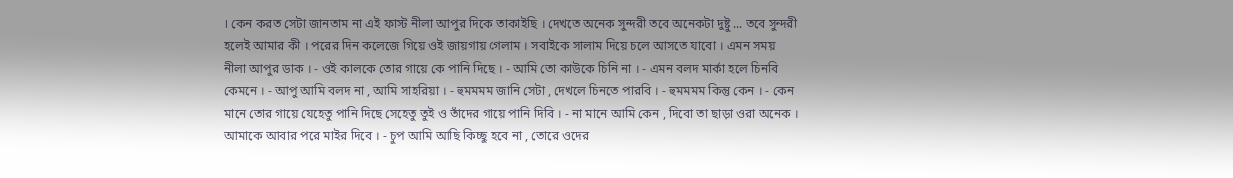। কেন করত সেটা জানতাম না এই ফাস্ট নীলা আপুর দিকে তাকাইছি । দেখতে অনেক সুন্দরী তবে অনেকটা দুষ্টু ... তবে সুন্দরী হলেই আমার কী । পরের দিন কলেজে গিয়ে ওই জায়গায় গেলাম । সবাইকে সালাম দিয়ে চলে আসতে যাবো । এমন সময় নীলা আপুর ডাক । - ওই কালকে তোর গায়ে কে পানি দিছে । - আমি তো কাউকে চিনি না । - এমন বলদ মার্কা হলে চিনবি কেমনে । - আপু আমি বলদ না , আমি সাহরিয়া । - হুমমমম জানি সেটা , দেখলে চিনতে পারবি । - হুমমমম কিন্তু কেন । - কেন মানে তোর গায়ে যেহেতু পানি দিছে সেহেতু তুই ও তাঁদের গায়ে পানি দিবি । - না মানে আমি কেন , দিবো তা ছাড়া ওরা অনেক । আমাকে আবার পরে মাইর দিবে । - চুপ আমি আছি কিচ্ছু হবে না , তোরে ওদের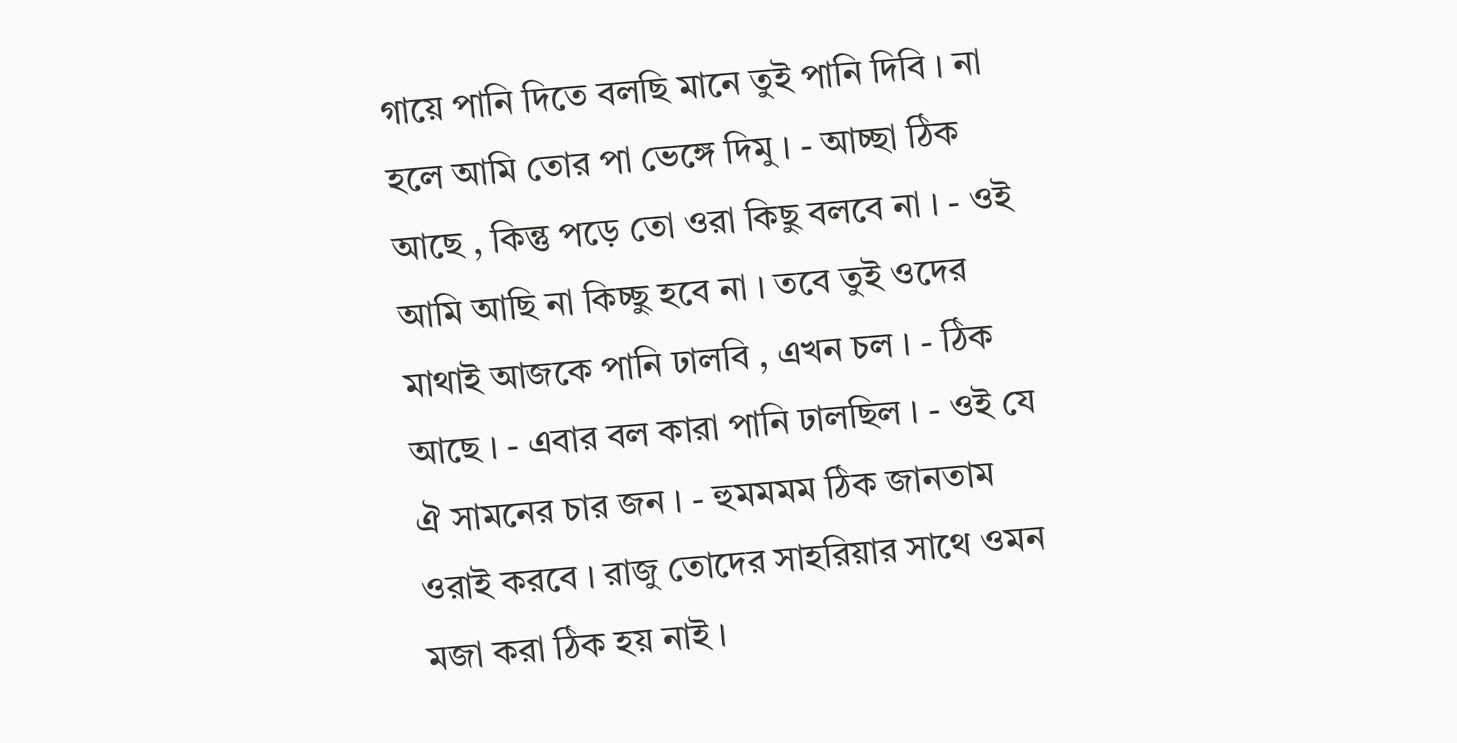গায়ে পানি দিতে বলছি মানে তুই পানি দিবি । না হলে আমি তোর পা ভেঙ্গে দিমু । - আচ্ছা ঠিক আছে , কিন্তু পড়ে তো ওরা কিছু বলবে না । - ওই আমি আছি না কিচ্ছু হবে না । তবে তুই ওদের মাথাই আজকে পানি ঢালবি , এখন চল । - ঠিক আছে । - এবার বল কারা পানি ঢালছিল । - ওই যে ঐ সামনের চার জন । - হুমমমম ঠিক জানতাম ওরাই করবে । রাজু তোদের সাহরিয়ার সাথে ওমন মজা করা ঠিক হয় নাই ।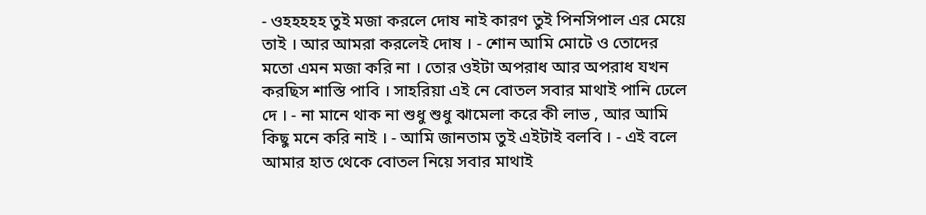- ওহহহহহ তুই মজা করলে দোষ নাই কারণ তুই পিনসিপাল এর মেয়ে তাই । আর আমরা করলেই দোষ । - শোন আমি মোটে ও তোদের মতো এমন মজা করি না । তোর ওইটা অপরাধ আর অপরাধ যখন করছিস শাস্তি পাবি । সাহরিয়া এই নে বোতল সবার মাথাই পানি ঢেলে দে । - না মানে থাক না শুধু শুধু ঝামেলা করে কী লাভ , আর আমি কিছু মনে করি নাই । - আমি জানতাম তুই এইটাই বলবি । - এই বলে আমার হাত থেকে বোতল নিয়ে সবার মাথাই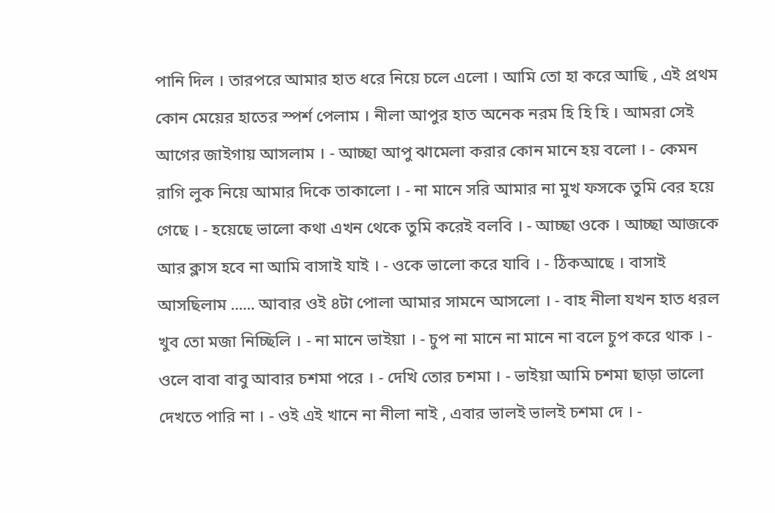পানি দিল । তারপরে আমার হাত ধরে নিয়ে চলে এলো । আমি তো হা করে আছি , এই প্রথম কোন মেয়ের হাতের স্পর্শ পেলাম । নীলা আপুর হাত অনেক নরম হি হি হি । আমরা সেই আগের জাইগায় আসলাম । - আচ্ছা আপু ঝামেলা করার কোন মানে হয় বলো । - কেমন রাগি লুক নিয়ে আমার দিকে তাকালো । - না মানে সরি আমার না মুখ ফসকে তুমি বের হয়ে গেছে । - হয়েছে ভালো কথা এখন থেকে তুমি করেই বলবি । - আচ্ছা ওকে । আচ্ছা আজকে আর ক্লাস হবে না আমি বাসাই যাই । - ওকে ভালো করে যাবি । - ঠিকআছে । বাসাই আসছিলাম ...... আবার ওই ৪টা পোলা আমার সামনে আসলো । - বাহ নীলা যখন হাত ধরল খুব তো মজা নিচ্ছিলি । - না মানে ভাইয়া । - চুপ না মানে না মানে না বলে চুপ করে থাক । - ওলে বাবা বাবু আবার চশমা পরে । - দেখি তোর চশমা । - ভাইয়া আমি চশমা ছাড়া ভালো দেখতে পারি না । - ওই এই খানে না নীলা নাই , এবার ভালই ভালই চশমা দে । -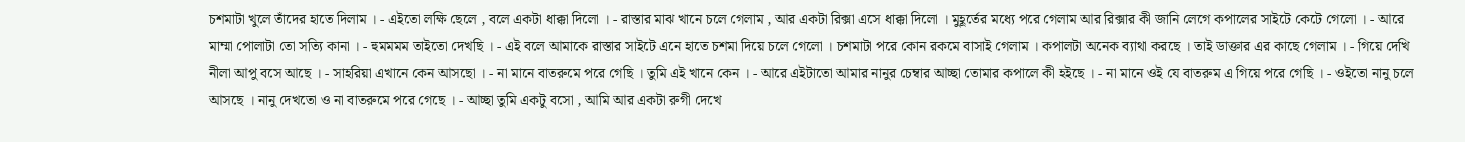চশমাটা খুলে তাঁদের হাতে দিলাম । - এইতো লক্ষি ছেলে , বলে একটা ধাক্কা দিলো । - রাস্তার মাঝ খানে চলে গেলাম , আর একটা রিক্সা এসে ধাক্কা দিলো । মুহূর্তের মধ্যে পরে গেলাম আর রিক্সার কী জানি লেগে কপালের সাইটে কেটে গেলো । - আরে মাম্মা পোলাটা তো সত্যি কানা । - হুমমমম তাইতো দেখছি । - এই বলে আমাকে রাস্তার সাইটে এনে হাতে চশমা দিয়ে চলে গেলো । চশমাটা পরে কোন রকমে বাসাই গেলাম । কপালটা অনেক ব্যাথা করছে । তাই ডাক্তার এর কাছে গেলাম । - গিয়ে দেখি নীলা আপু বসে আছে । - সাহরিয়া এখানে কেন আসছো । - না মানে বাতরুমে পরে গেছি । তুমি এই খানে কেন । - আরে এইটাতো আমার নানুর চেম্বার আচ্ছা তোমার কপালে কী হইছে । - না মানে ওই যে বাতরুম এ গিয়ে পরে গেছি । - ওইতো নানু চলে আসছে । নানু দেখতো ও না বাতরুমে পরে গেছে । - আচ্ছা তুমি একটু বসো , আমি আর একটা রুগী দেখে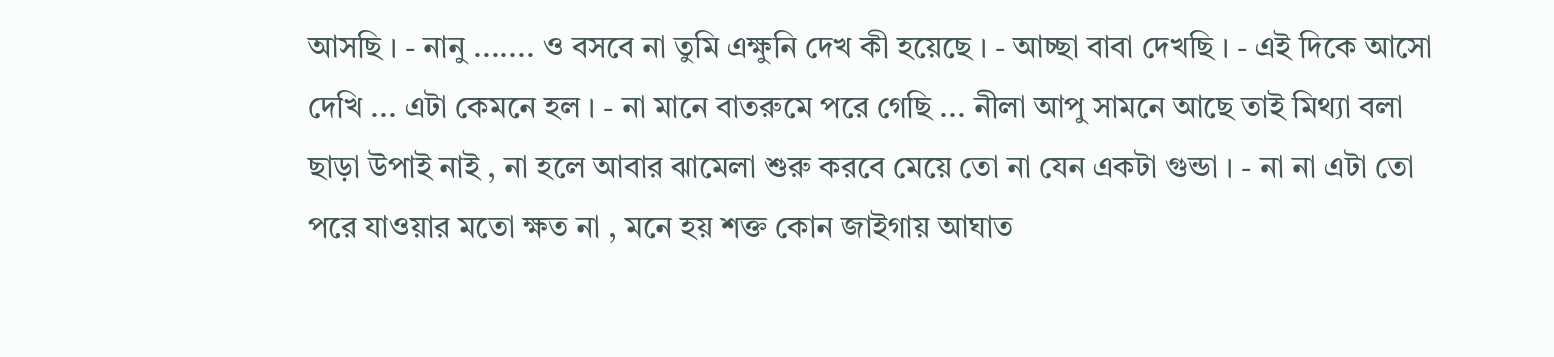আসছি । - নানু ....... ও বসবে না তুমি এক্ষুনি দেখ কী হয়েছে । - আচ্ছা বাবা দেখছি । - এই দিকে আসো দেখি ... এটা কেমনে হল । - না মানে বাতরুমে পরে গেছি ... নীলা আপু সামনে আছে তাই মিথ্যা বলা ছাড়া উপাই নাই , না হলে আবার ঝামেলা শুরু করবে মেয়ে তো না যেন একটা গুন্ডা । - না না এটা তো পরে যাওয়ার মতো ক্ষত না , মনে হয় শক্ত কোন জাইগায় আঘাত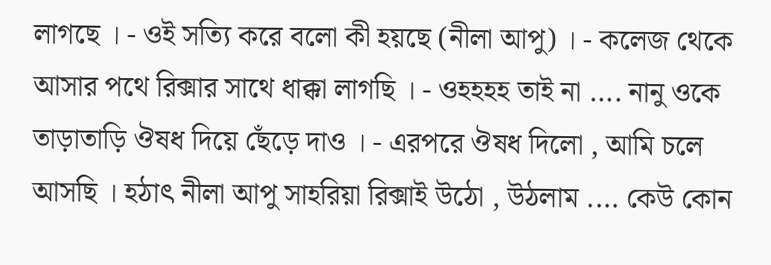লাগছে । - ওই সত্যি করে বলো কী হয়ছে (নীলা আপু) । - কলেজ থেকে আসার পথে রিক্সার সাথে ধাক্কা লাগছি । - ওহহহহ তাই না .... নানু ওকে তাড়াতাড়ি ঔষধ দিয়ে ছেঁড়ে দাও । - এরপরে ঔষধ দিলো , আমি চলে আসছি । হঠাৎ নীলা আপু সাহরিয়া রিক্সাই উঠো , উঠলাম .... কেউ কোন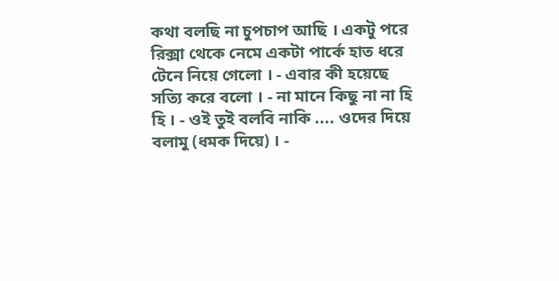কথা বলছি না চুপচাপ আছি । একটু পরে রিক্সা থেকে নেমে একটা পার্কে হাত ধরে টেনে নিয়ে গেলো । - এবার কী হয়েছে সত্যি করে বলো । - না মানে কিছু না না হি হি । - ওই তুই বলবি নাকি .... ওদের দিয়ে বলামু (ধমক দিয়ে) । -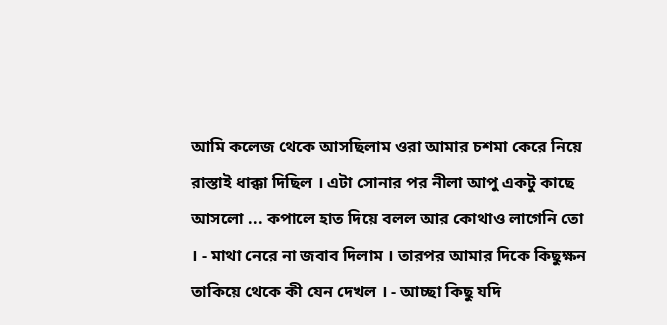আমি কলেজ থেকে আসছিলাম ওরা আমার চশমা কেরে নিয়ে রাস্তাই ধাক্কা দিছিল । এটা সোনার পর নীলা আপু একটু কাছে আসলো ... কপালে হাত দিয়ে বলল আর কোথাও লাগেনি তো । - মাথা নেরে না জবাব দিলাম । তারপর আমার দিকে কিছুক্ষন তাকিয়ে থেকে কী যেন দেখল । - আচ্ছা কিছু যদি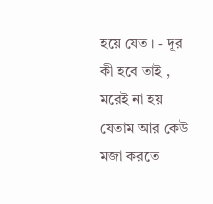হয়ে যেত । - দূর কী হবে তাই , মরেই না হয় যেতাম আর কেউ মজা করতে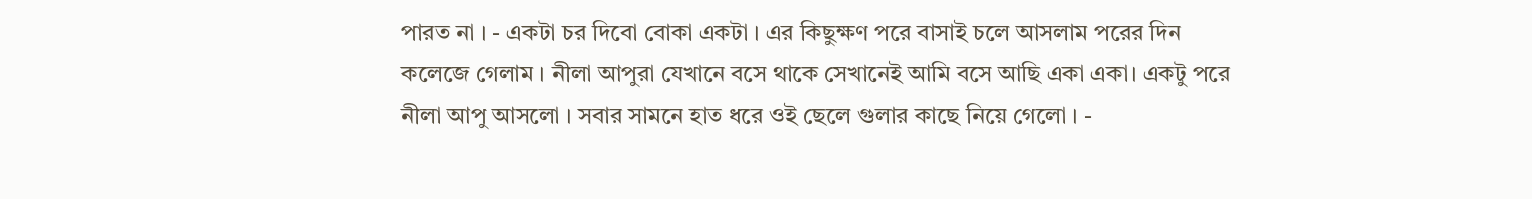পারত না । - একটা চর দিবো বোকা একটা । এর কিছুক্ষণ পরে বাসাই চলে আসলাম পরের দিন কলেজে গেলাম । নীলা আপুরা যেখানে বসে থাকে সেখানেই আমি বসে আছি একা একা। একটু পরে নীলা আপু আসলো । সবার সামনে হাত ধরে ওই ছেলে গুলার কাছে নিয়ে গেলো । -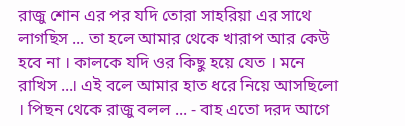রাজু শোন এর পর যদি তোরা সাহরিয়া এর সাথে লাগছিস ... তা হলে আমার থেকে খারাপ আর কেউ হবে না । কালকে যদি ওর কিছু হয়ে যেত । মনে রাখিস ...। এই বলে আমার হাত ধরে নিয়ে আসছিলো । পিছন থেকে রাজু বলল ... - বাহ এতো দরদ আগে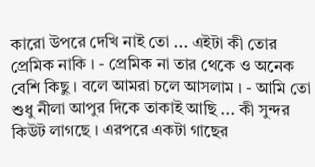কারো উপরে দেখি নাই তো ... এইটা কী তোর প্রেমিক নাকি । - প্রেমিক না তার থেকে ও অনেক বেশি কিছু । বলে আমরা চলে আসলাম । - আমি তো শুধু নীলা আপুর দিকে তাকাই আছি ... কী সুন্দর কিউট লাগছে । এরপরে একটা গাছের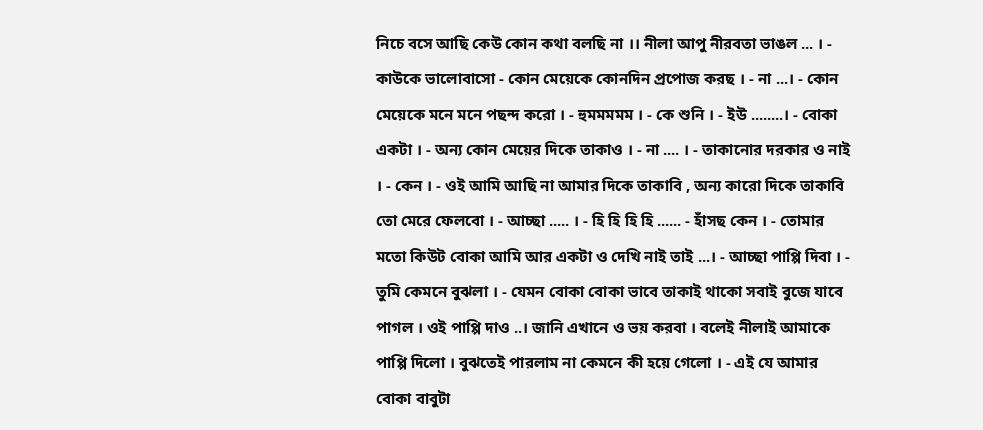নিচে বসে আছি কেউ কোন কথা বলছি না ।। নীলা আপু নীরবতা ভাঙল ... । - কাউকে ভালোবাসো - কোন মেয়েকে কোনদিন প্রপোজ করছ । - না ...। - কোন মেয়েকে মনে মনে পছন্দ করো । - হুমমমমম । - কে শুনি । - ইউ ........। - বোকা একটা । - অন্য কোন মেয়ের দিকে তাকাও । - না .... । - তাকানোর দরকার ও নাই । - কেন । - ওই আমি আছি না আমার দিকে তাকাবি , অন্য কারো দিকে তাকাবি তো মেরে ফেলবো । - আচ্ছা ..... । - হি হি হি হি ...... - হাঁসছ কেন । - তোমার মতো কিউট বোকা আমি আর একটা ও দেখি নাই তাই ...। - আচ্ছা পাপ্পি দিবা । - তুমি কেমনে বুঝলা । - যেমন বোকা বোকা ভাবে তাকাই থাকো সবাই বুজে যাবে পাগল । ওই পাপ্পি দাও ..। জানি এখানে ও ভয় করবা । বলেই নীলাই আমাকে পাপ্পি দিলো । বুঝতেই পারলাম না কেমনে কী হয়ে গেলো । - এই যে আমার বোকা বাবুটা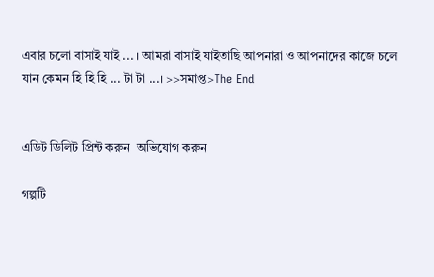এবার চলো বাসাই যাই ... । আমরা বাসাই যাইতাছি আপনারা ও আপনাদের কাজে চলে যান কেমন হি হি হি ... টা টা ...। >>সমাপ্ত>The End


এডিট ডিলিট প্রিন্ট করুন  অভিযোগ করুন

গল্পটি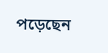পড়েছেন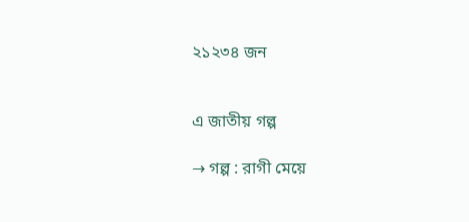২১২৩৪ জন


এ জাতীয় গল্প

→ গল্প : রাগী মেয়ে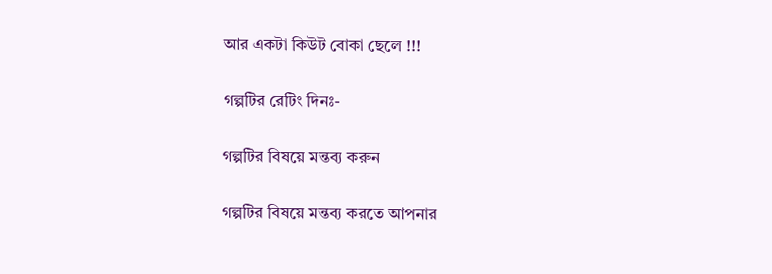আর একটা কিউট বোকা ছেলে !!!

গল্পটির রেটিং দিনঃ-

গল্পটির বিষয়ে মন্তব্য করুন

গল্পটির বিষয়ে মন্তব্য করতে আপনার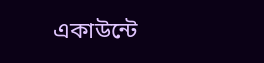একাউন্টে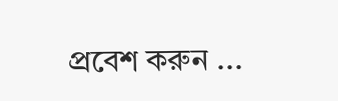প্রবেশ করুন ...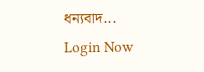ধন্যবাদ... Login Now